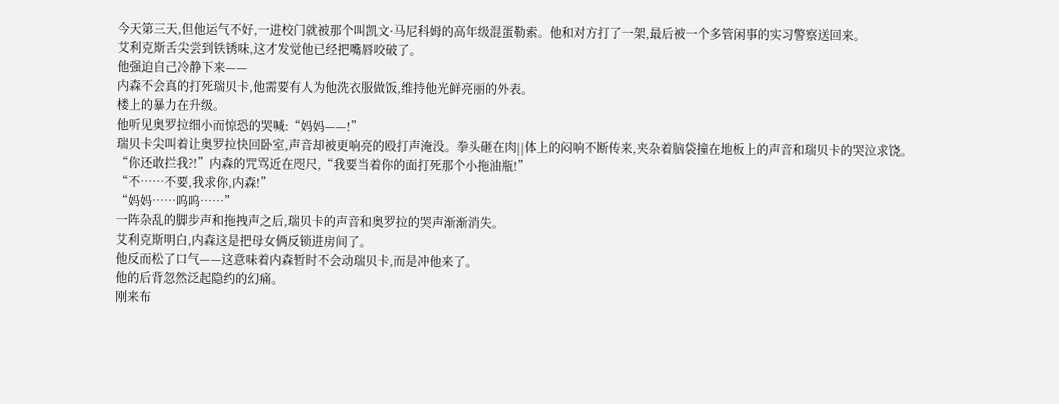今天第三天,但他运气不好,一进校门就被那个叫凯文·马尼科姆的高年级混蛋勒索。他和对方打了一架,最后被一个多管闲事的实习警察送回来。
艾利克斯舌尖尝到铁锈味,这才发觉他已经把嘴唇咬破了。
他强迫自己冷静下来——
内森不会真的打死瑞贝卡,他需要有人为他洗衣服做饭,维持他光鲜亮丽的外表。
楼上的暴力在升级。
他听见奥罗拉细小而惊恐的哭喊:“妈妈——!”
瑞贝卡尖叫着让奥罗拉快回卧室,声音却被更响亮的殴打声淹没。拳头砸在肉||体上的闷响不断传来,夹杂着脑袋撞在地板上的声音和瑞贝卡的哭泣求饶。
“你还敢拦我?!”内森的咒骂近在咫尺,“我要当着你的面打死那个小拖油瓶!”
“不……不要,我求你,内森!”
“妈妈……呜呜……”
一阵杂乱的脚步声和拖拽声之后,瑞贝卡的声音和奥罗拉的哭声渐渐消失。
艾利克斯明白,内森这是把母女俩反锁进房间了。
他反而松了口气——这意味着内森暂时不会动瑞贝卡,而是冲他来了。
他的后背忽然泛起隐约的幻痛。
刚来布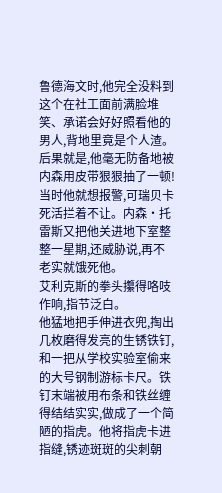鲁德海文时,他完全没料到这个在社工面前满脸堆笑、承诺会好好照看他的男人,背地里竟是个人渣。后果就是,他毫无防备地被内森用皮带狠狠抽了一顿!
当时他就想报警,可瑞贝卡死活拦着不让。内森·托雷斯又把他关进地下室整整一星期,还威胁说,再不老实就饿死他。
艾利克斯的拳头攥得咯吱作响,指节泛白。
他猛地把手伸进衣兜,掏出几枚磨得发亮的生锈铁钉,和一把从学校实验室偷来的大号钢制游标卡尺。铁钉末端被用布条和铁丝缠得结结实实,做成了一个简陋的指虎。他将指虎卡进指缝,锈迹斑斑的尖刺朝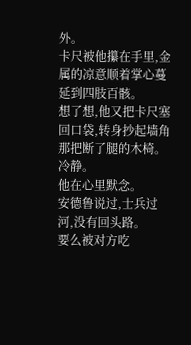外。
卡尺被他攥在手里,金属的凉意顺着掌心蔓延到四肢百骸。
想了想,他又把卡尺塞回口袋,转身抄起墙角那把断了腿的木椅。
冷静。
他在心里默念。
安德鲁说过,士兵过河,没有回头路。
要么被对方吃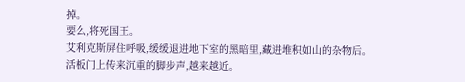掉。
要么,将死国王。
艾利克斯屏住呼吸,缓缓退进地下室的黑暗里,藏进堆积如山的杂物后。
活板门上传来沉重的脚步声,越来越近。